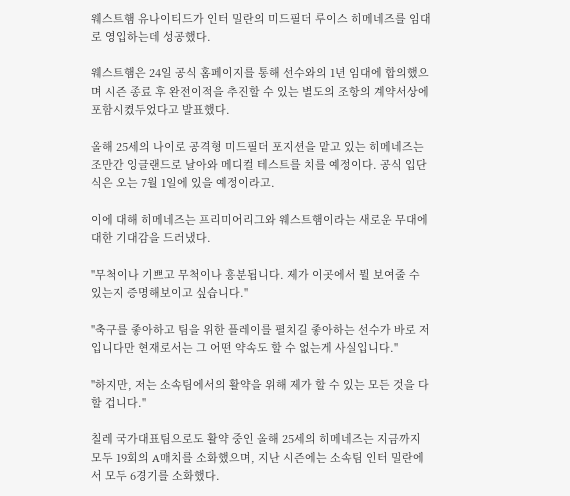웨스트햄 유나이티드가 인터 밀란의 미드필더 루이스 히메네즈를 임대로 영입하는데 성공했다.

웨스트햄은 24일 공식 홈페이지를 통해 선수와의 1년 임대에 합의했으며 시즌 종료 후 완전이적을 추진할 수 있는 별도의 조항의 계약서상에 포함시켰두었다고 발표했다.

올해 25세의 나이로 공격형 미드필더 포지션을 맡고 있는 히메네즈는 조만간 잉글랜드로 날아와 메디컬 테스트를 치를 예정이다. 공식 입단식은 오는 7월 1일에 있을 예정이라고.

이에 대해 히메네즈는 프리미어리그와 웨스트햄이라는 새로운 무대에 대한 기대감을 드러냈다.

"무척이나 기쁘고 무척이나 흥분됩니다. 제가 이곳에서 뭘 보여줄 수 있는지 증명해보이고 싶습니다."

"축구를 좋아하고 팀을 위한 플레이를 펼치길 좋아하는 선수가 바로 저입니다만 현재로서는 그 어떤 약속도 할 수 없는게 사실입니다."

"하지만, 저는 소속팀에서의 활약을 위해 제가 할 수 있는 모든 것을 다할 겁니다."

칠레 국가대표팀으로도 활약 중인 올해 25세의 히메네즈는 지금까지 모두 19회의 A매치를 소화했으며, 지난 시즌에는 소속팀 인터 밀란에서 모두 6경기를 소화했다.